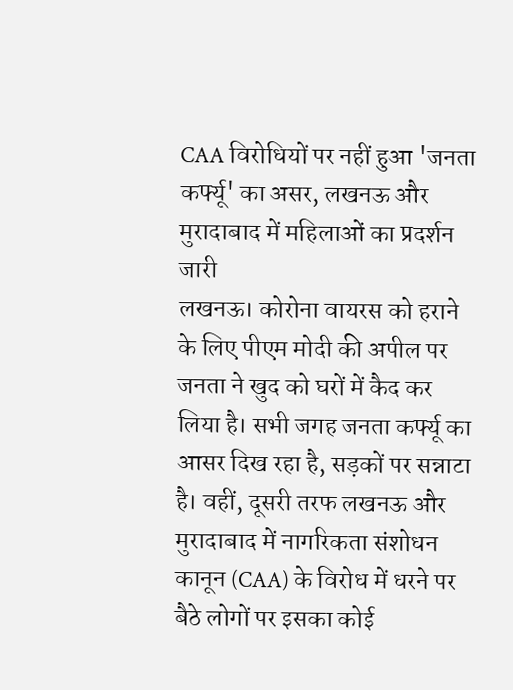CAA विरोधियों पर नहीं हुआ 'जनता कर्फ्यू' का असर, लखनऊ और मुरादाबाद में महिलाओं का प्रदर्शन जारी
लखनऊ। कोरोना वायरस को हराने के लिए पीएम मोदी की अपील पर जनता ने खुद को घरों में कैद कर लिया है। सभी जगह जनता कर्फ्यू का आसर दिख रहा है, सड़कों पर सन्नाटा है। वहीं, दूसरी तरफ लखनऊ और मुरादाबाद में नागरिकता संशोधन कानून (CAA) के विरोध में धरने पर बैठे लोगों पर इसका कोई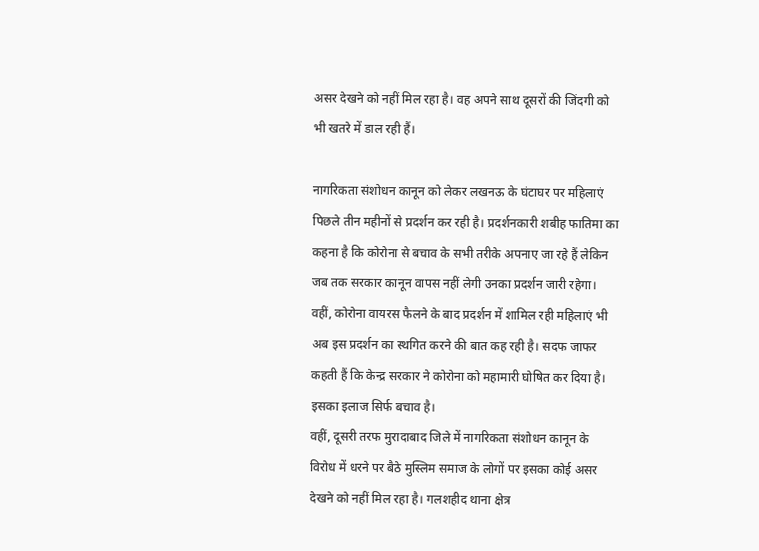असर देखने को नहीं मिल रहा है। वह अपने साथ दूसरों की जिंदगी को भी खतरे में डाल रही हैं।

नागरिकता संशोधन कानून को लेकर लखनऊ के घंटाघर पर महिलाएं पिछले तीन महीनों से प्रदर्शन कर रही है। प्रदर्शनकारी शबीह फातिमा का कहना है कि कोरोना से बचाव के सभी तरीके अपनाए जा रहे हैं लेकिन जब तक सरकार कानून वापस नहीं लेगी उनका प्रदर्शन जारी रहेगा। वहीं, कोरोना वायरस फैलने के बाद प्रदर्शन में शामिल रही महिलाएं भी अब इस प्रदर्शन का स्थगित करने की बात कह रही है। सदफ जाफर कहती हैं कि केन्द्र सरकार ने कोरोना को महामारी घोषित कर दिया है। इसका इलाज सिर्फ बचाव है।
वहीं, दूसरी तरफ मुरादाबाद जिले में नागरिकता संशोधन कानून के विरोध में धरने पर बैठे मुस्लिम समाज के लोगों पर इसका कोई असर देखने को नहीं मिल रहा है। गलशहीद थाना क्षेत्र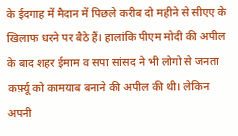के ईदगाह में मैदान में पिछले करीब दो महीने से सीएए के खिलाफ धरने पर बैठे हैं। हालांकि पीएम मोदी की अपील के बाद शहर ईमाम व सपा सांसद ने भी लोगो से जनता कर्फ़्यू को कामयाब बनाने की अपील की थी। लेकिन अपनी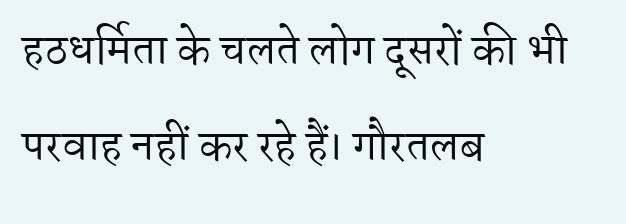हठधर्मिता के चलते लोग दूसरों की भी परवाह नहीं कर रहे हैं। गौरतलब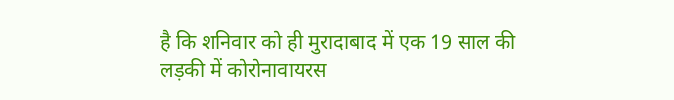है कि शनिवार को ही मुरादाबाद में एक 19 साल की लड़की में कोरोनावायरस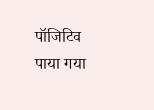पॉजिटिव पाया गया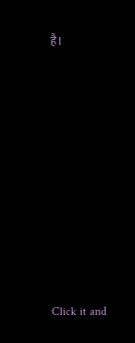है।












Click it and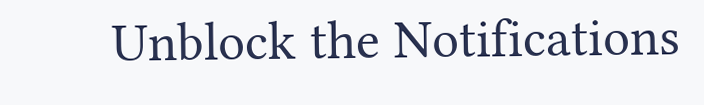Unblock the Notifications